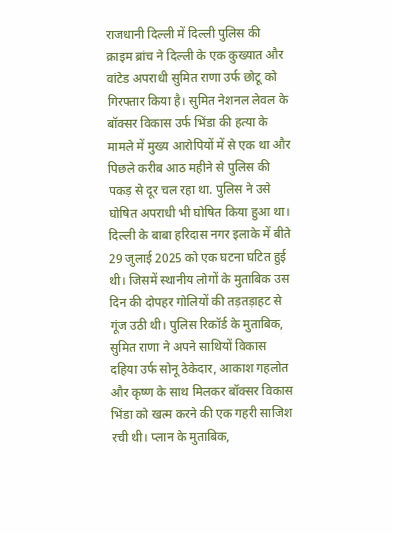राजधानी दिल्ली में दिल्ली पुलिस की क्राइम ब्रांच ने दिल्ली के एक कुख्यात और वांटेड अपराधी सुमित राणा उर्फ छोटू को गिरफ्तार किया है। सुमित नेशनल लेवल के बॉक्सर विकास उर्फ भिंडा की हत्या के मामले में मुख्य आरोपियों में से एक था और पिछले करीब आठ महीने से पुलिस की पकड़ से दूर चल रहा था. पुलिस ने उसे घोषित अपराधी भी घोषित किया हुआ था।
दिल्ली के बाबा हरिदास नगर इलाके में बीते 29 जुलाई 2025 को एक घटना घटित हुई थी। जिसमें स्थानीय लोगों के मुताबिक उस दिन की दोपहर गोलियों की तड़तड़ाहट से गूंज उठी थी। पुलिस रिकॉर्ड के मुताबिक, सुमित राणा ने अपने साथियों विकास दहिया उर्फ सोनू ठेकेदार, आकाश गहलोत और कृष्ण के साथ मिलकर बॉक्सर विकास भिंडा को खत्म करने की एक गहरी साजिश रची थी। प्लान के मुताबिक,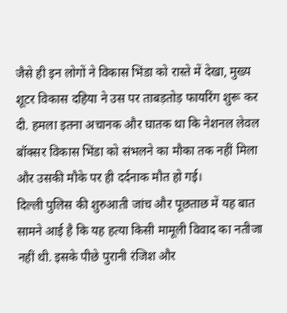जैसे ही इन लोगों ने विकास भिंडा को रास्ते में देखा, मुख्य शूटर विकास दहिया ने उस पर ताबड़तोड़ फायरिंग शुरू कर दी. हमला इतना अचानक और घातक था कि नेशनल लेवल बॉक्सर विकास भिंडा को संभलने का मौका तक नहीं मिला और उसकी मौके पर ही दर्दनाक मौत हो गई।
दिल्ली पुलिस की शुरुआती जांच और पूछताछ में यह बात सामने आई है कि यह हत्या किसी मामूली विवाद का नतीजा नहीं थी. इसके पीछे पुरानी रंजिश और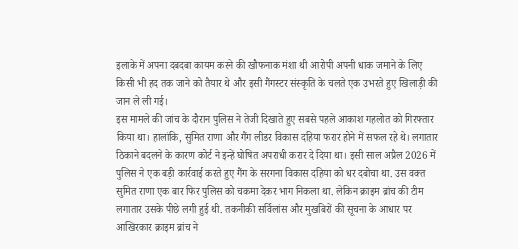इलाके में अपना दबदबा कायम करने की खौफनाक मंशा थी आरोपी अपनी धाक जमाने के लिए किसी भी हद तक जाने को तैयार थे और इसी गैंगस्टर संस्कृति के चलते एक उभरते हुए खिलाड़ी की जान ले ली गई।
इस मामले की जांच के दौरान पुलिस ने तेजी दिखाते हुए सबसे पहले आकाश गहलोत को गिरफ्तार किया था। हालांकि, सुमित राणा और गैंग लीडर विकास दहिया फरार होने में सफल रहे थे। लगातार ठिकाने बदलने के कारण कोर्ट ने इन्हें घोषित अपराधी करार दे दिया था। इसी साल अप्रैल 2026 में पुलिस ने एक बड़ी कार्रवाई करते हुए गैंग के सरगना विकास दहिया को धर दबोचा था. उस वक्त सुमित राणा एक बार फिर पुलिस को चकमा देकर भाग निकला था. लेकिन क्राइम ब्रांच की टीम लगातार उसके पीछे लगी हुई थी. तकनीकी सर्विलांस और मुखबिरों की सूचना के आधार पर आखिरकार क्राइम ब्रांच ने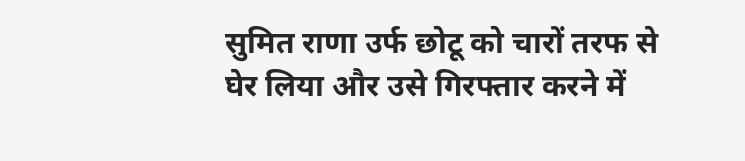सुमित राणा उर्फ छोटू को चारों तरफ से घेर लिया और उसे गिरफ्तार करने में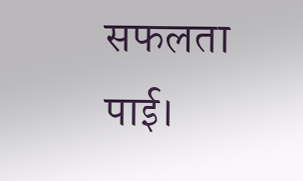सफलता पाई।